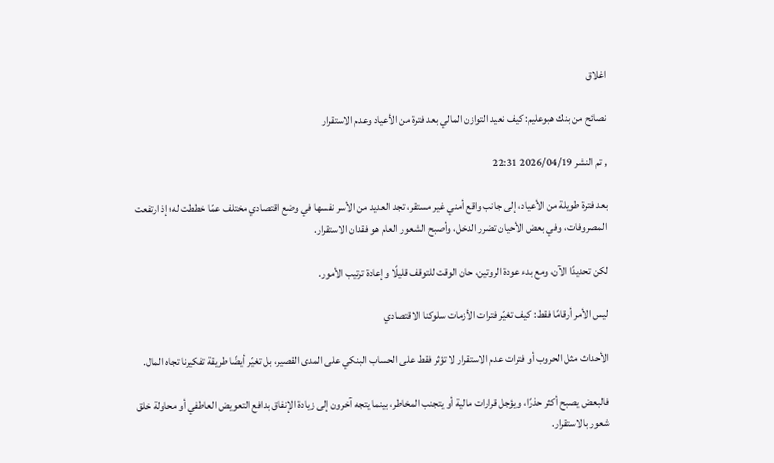اغلاق

نصائح من بنك هبوعليم: كيف نعيد التوازن المالي بعد فترة من الأعياد وعدم الاستقرار

, تم النشر 2026/04/19 22:31

بعد فترة طويلة من الأعياد، إلى جانب واقع أمني غير مستقر، تجد العديد من الأسر نفسها في وضع اقتصادي مختلف عمّا خططت له؛ إذ ارتفعت المصروفات، وفي بعض الأحيان تضرر الدخل، وأصبح الشعور العام هو فقدان الاستقرار.

لكن تحديدًا الآن، ومع بدء عودة الروتين، حان الوقت للتوقف قليلًا وإعادة ترتيب الأمور.

ليس الأمر أرقامًا فقط: كيف تغيّر فترات الأزمات سلوكنا الاقتصادي

الأحداث مثل الحروب أو فترات عدم الاستقرار لا تؤثر فقط على الحساب البنكي على المدى القصير، بل تغيّر أيضًا طريقة تفكيرنا تجاه المال.

فالبعض يصبح أكثر حذرًا، ويؤجل قرارات مالية أو يتجنب المخاطر، بينما يتجه آخرون إلى زيادة الإنفاق بدافع التعويض العاطفي أو محاولة خلق شعور بالاستقرار.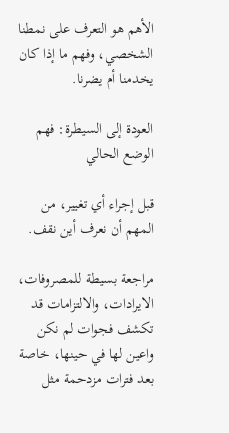الأهم هو التعرف على نمطنا الشخصي، وفهم ما إذا كان يخدمنا أم يضرنا.

العودة إلى السيطرة: فهم الوضع الحالي

قبل إجراء أي تغيير، من المهم أن نعرف أين نقف.

مراجعة بسيطة للمصروفات، الايرادات، والالتزامات قد تكشف فجوات لم نكن واعين لها في حينها، خاصة بعد فترات مزدحمة مثل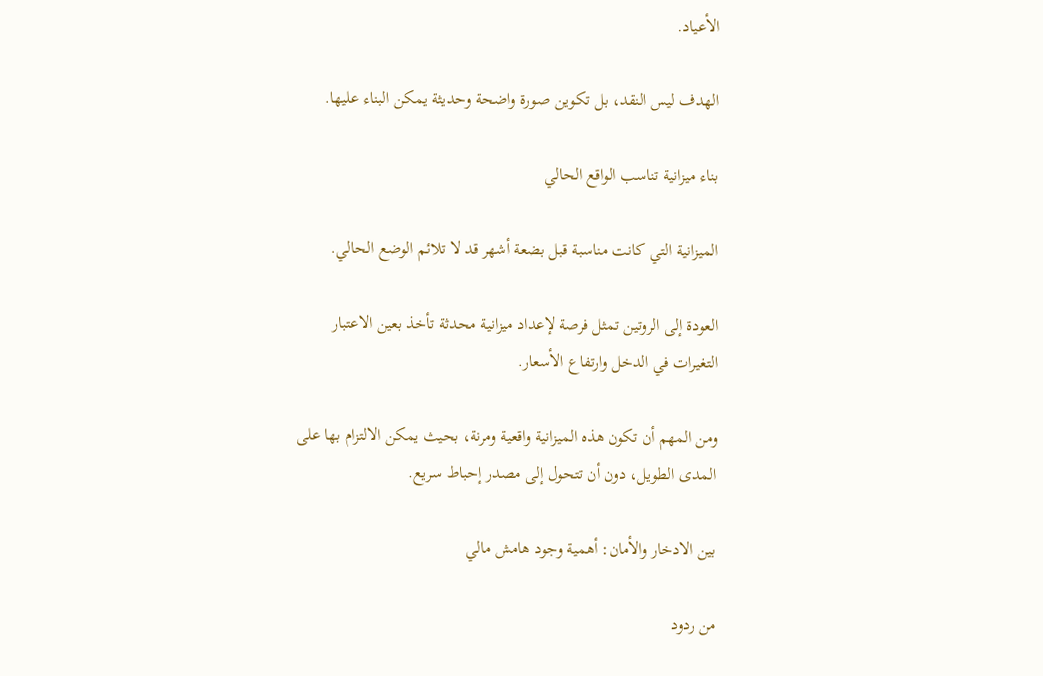الأعياد.

الهدف ليس النقد، بل تكوين صورة واضحة وحديثة يمكن البناء عليها.

بناء ميزانية تناسب الواقع الحالي

الميزانية التي كانت مناسبة قبل بضعة أشهر قد لا تلائم الوضع الحالي.

العودة إلى الروتين تمثل فرصة لإعداد ميزانية محدثة تأخذ بعين الاعتبار التغيرات في الدخل وارتفاع الأسعار.

ومن المهم أن تكون هذه الميزانية واقعية ومرنة، بحيث يمكن الالتزام بها على المدى الطويل، دون أن تتحول إلى مصدر إحباط سريع.

بين الادخار والأمان: أهمية وجود هامش مالي

من ردود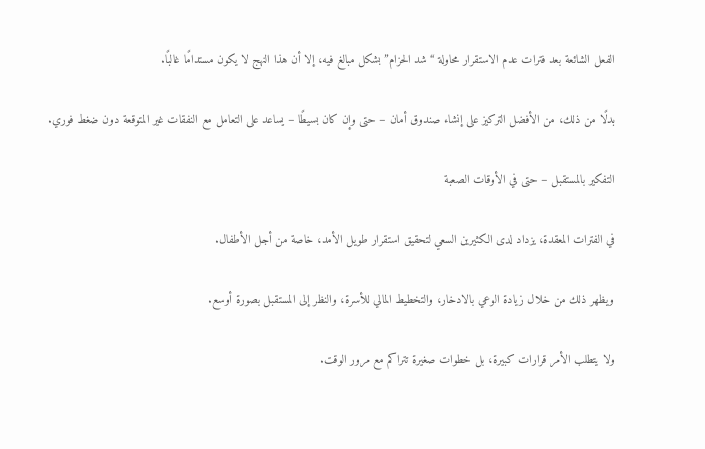الفعل الشائعة بعد فترات عدم الاستقرار محاولة “شد الحزام” بشكل مبالغ فيه، إلا أن هذا النهج لا يكون مستدامًا غالبًا.

بدلًا من ذلك، من الأفضل التركيز على إنشاء صندوق أمان – حتى وإن كان بسيطًا – يساعد على التعامل مع النفقات غير المتوقعة دون ضغط فوري.

التفكير بالمستقبل – حتى في الأوقات الصعبة

في الفترات المعقدة، يزداد لدى الكثيرين السعي لتحقيق استقرار طويل الأمد، خاصة من أجل الأطفال.

ويظهر ذلك من خلال زيادة الوعي بالادخار، والتخطيط المالي للأسرة، والنظر إلى المستقبل بصورة أوسع.

ولا يتطلب الأمر قرارات كبيرة، بل خطوات صغيرة تتراكم مع مرور الوقت.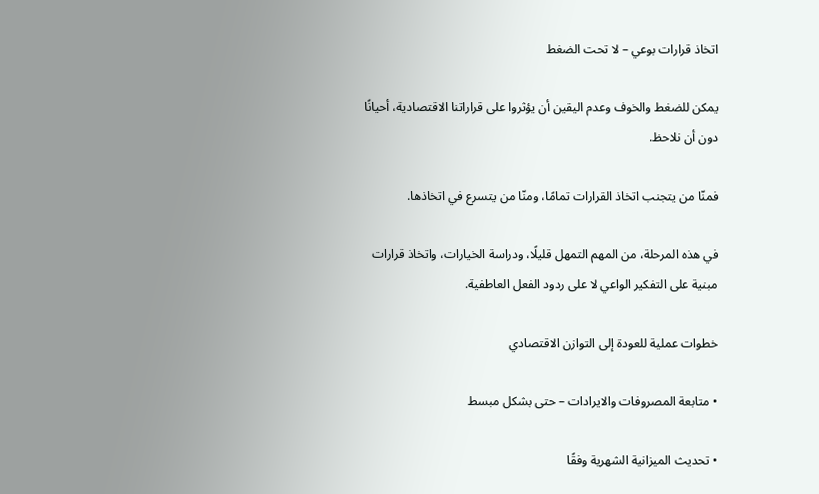اتخاذ قرارات بوعي – لا تحت الضغط

يمكن للضغط والخوف وعدم اليقين أن يؤثروا على قراراتنا الاقتصادية، أحيانًا دون أن نلاحظ.

فمنّا من يتجنب اتخاذ القرارات تمامًا، ومنّا من يتسرع في اتخاذها.

في هذه المرحلة، من المهم التمهل قليلًا، ودراسة الخيارات، واتخاذ قرارات مبنية على التفكير الواعي لا على ردود الفعل العاطفية.

خطوات عملية للعودة إلى التوازن الاقتصادي

• متابعة المصروفات والايرادات – حتى بشكل مبسط

• تحديث الميزانية الشهرية وفقًا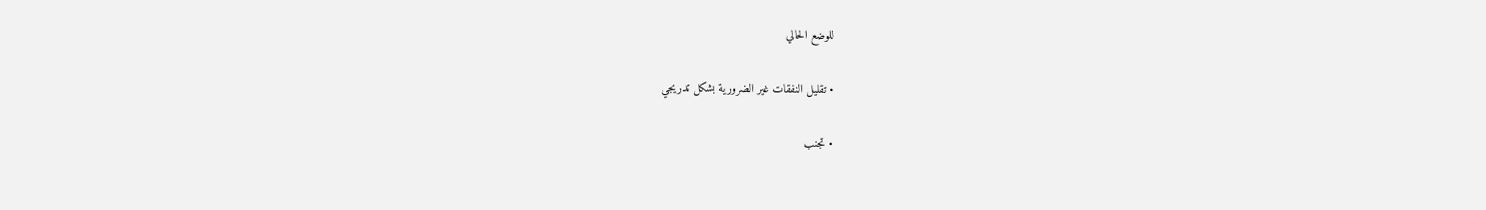للوضع الحالي

• تقليل النفقات غير الضرورية بشكل تدريجي

• تجنب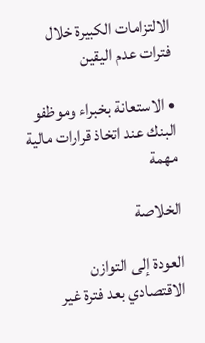الالتزامات الكبيرة خلال فترات عدم اليقين

• الاستعانة بخبراء وموظفو البنك عند اتخاذ قرارات مالية مهمة

الخلاصة

العودة إلى التوازن الاقتصادي بعد فترة غير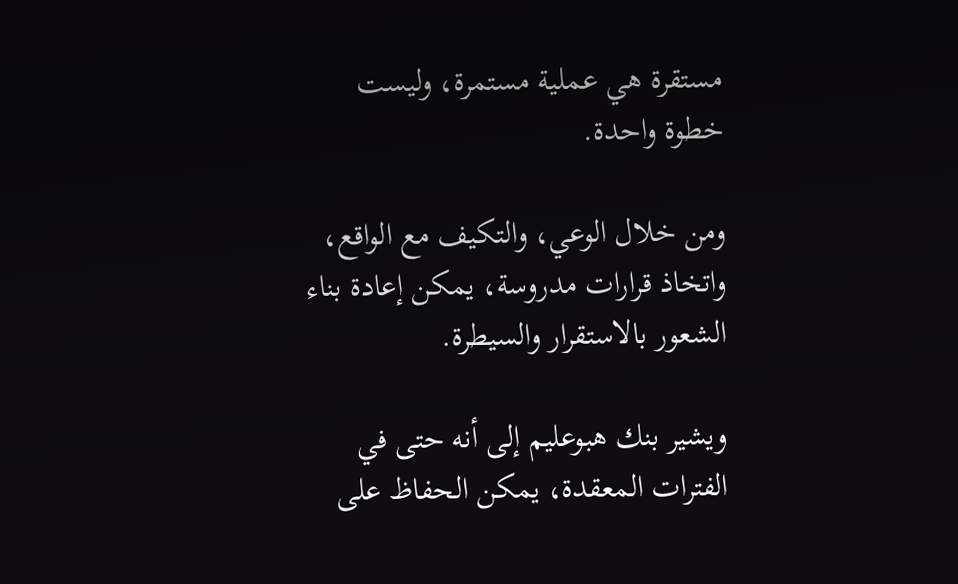مستقرة هي عملية مستمرة، وليست خطوة واحدة.

ومن خلال الوعي، والتكيف مع الواقع، واتخاذ قرارات مدروسة، يمكن إعادة بناء الشعور بالاستقرار والسيطرة.

ويشير بنك هبوعليم إلى أنه حتى في الفترات المعقدة، يمكن الحفاظ على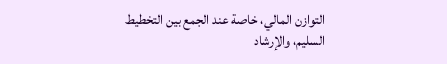التوازن المالي، خاصة عند الجمع بين التخطيط السليم، والإرشاد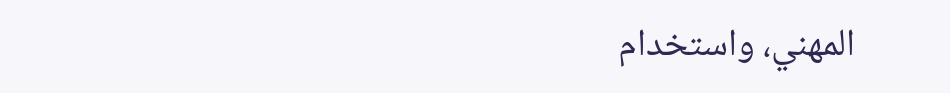المهني، واستخدام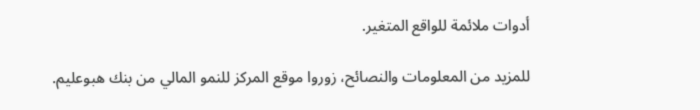أدوات ملائمة للواقع المتغير.

للمزيد من المعلومات والنصائح، زوروا موقع المركز للنمو المالي من بنك هبوعليم.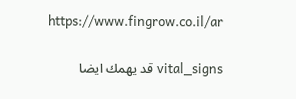https://www.fingrow.co.il/ar

vital_signs قد يهمك ايضا